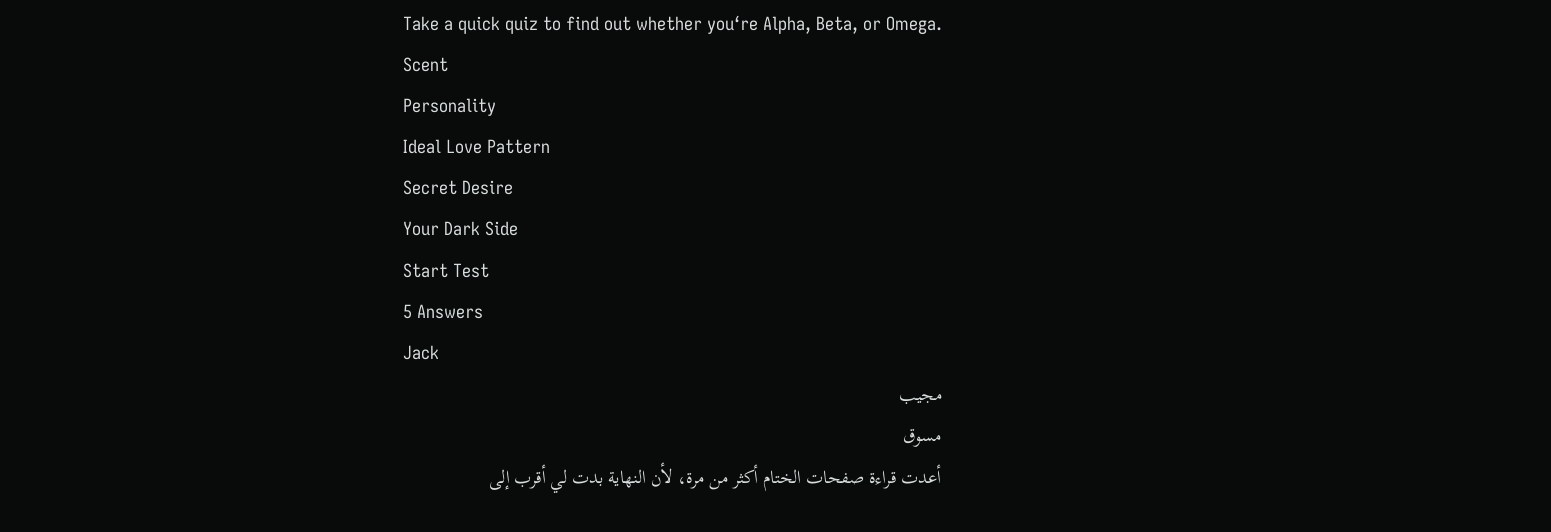Take a quick quiz to find out whether you‘re Alpha, Beta, or Omega.
Scent
Personality
Ideal Love Pattern
Secret Desire
Your Dark Side
Start Test
5 Answers
Jack
مجيب
مسوق
أعدت قراءة صفحات الختام أكثر من مرة، لأن النهاية بدت لي أقرب إلى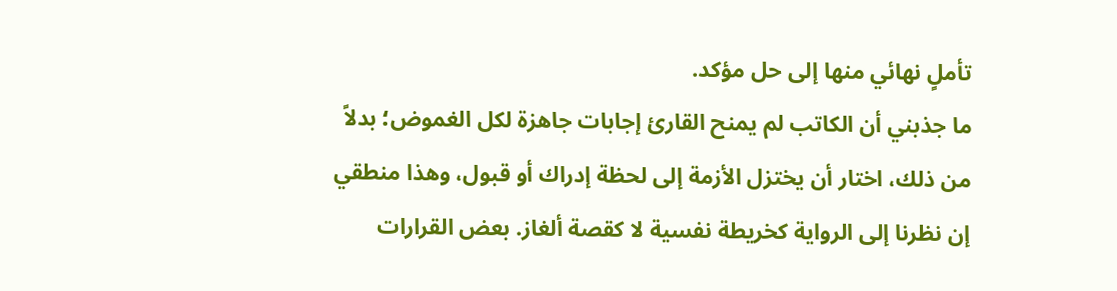تأملٍ نهائي منها إلى حل مؤكد.
ما جذبني أن الكاتب لم يمنح القارئ إجابات جاهزة لكل الغموض؛ بدلاً من ذلك، اختار أن يختزل الأزمة إلى لحظة إدراك أو قبول، وهذا منطقي إن نظرنا إلى الرواية كخريطة نفسية لا كقصة ألغاز. بعض القرارات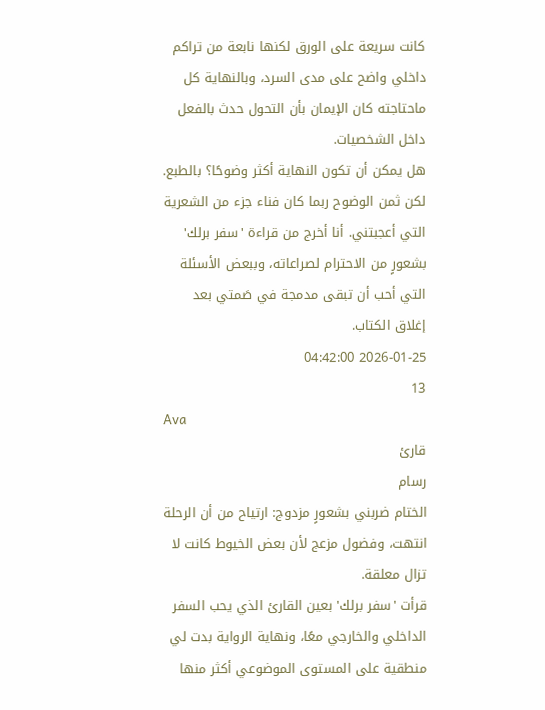كانت سريعة على الورق لكنها نابعة من تراكم داخلي واضح على مدى السرد، وبالنهاية كل ماحتاجته كان الإيمان بأن التحول حدث بالفعل داخل الشخصيات.
هل يمكن أن تكون النهاية أكثر وضوحًا؟ بالطبع. لكن ثمن الوضوح ربما كان فناء جزء من الشعرية التي أعجبتني. أنا أخرج من قراءة 'سفر برلك' بشعورٍ من الاحترام لصراعاته، وببعض الأسئلة التي أحب أن تبقى مدمجة في صَمتي بعد إغلاق الكتاب.
2026-01-25 04:42:00
13
Ava
قارئ
رسام
الختام ضربني بشعورٍ مزدوج: ارتياح من أن الرحلة انتهت، وفضول مزعج لأن بعض الخيوط كانت لا تزال معلقة.
قرأت 'سفر برلك' بعين القارئ الذي يحب السفر الداخلي والخارجي معًا، ونهاية الرواية بدت لي منطقية على المستوى الموضوعي أكثر منها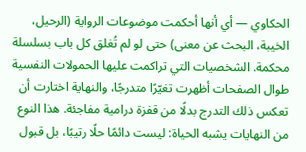الحكاوي — أي أنها أحكمت موضوعات الرواية (الرحيل، الخيبة، البحث عن معنى) حتى لو لم تُغلق كل باب بسلسلة محكمة. الشخصيات التي تراكمت عليها الحمولات النفسية طوال الصفحات أظهرت تغيّرًا متدرجًا، والنهاية اختارت أن تعكس ذلك التدرج بدلًا من قفزة درامية مفاجئة. هذا النوع من النهايات يشبه الحياة: ليست دائمًا حلًا رتيبًا، بل قبول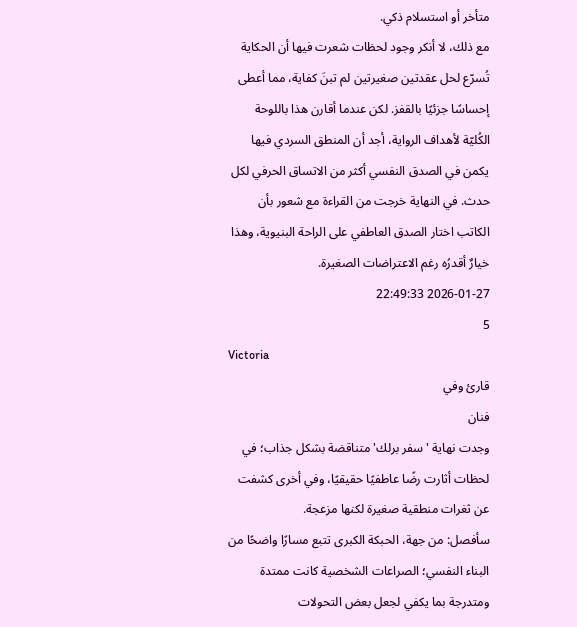متأخر أو استسلام ذكي.
مع ذلك، لا أنكر وجود لحظات شعرت فيها أن الحكاية تُسرّع لحل عقدتين صغيرتين لم تبنَ كفاية، مما أعطى إحساسًا جزئيًا بالقفز. لكن عندما أقارن هذا باللوحة الكُليّة لأهداف الرواية، أجد أن المنطق السردي فيها يكمن في الصدق النفسي أكثر من الاتساق الحرفي لكل حدث. في النهاية خرجت من القراءة مع شعور بأن الكاتب اختار الصدق العاطفي على الراحة البنيوية، وهذا خيارٌ أقدرُه رغم الاعتراضات الصغيرة.
2026-01-27 22:49:33
5
Victoria
قارئ وفي
فنان
وجدت نهاية 'سفر برلك' متناقضة بشكل جذاب؛ في لحظات أثارت رضًا عاطفيًا حقيقيًا، وفي أخرى كشفت عن ثغرات منطقية صغيرة لكنها مزعجة.
سأفصل: من جهة، الحبكة الكبرى تتبع مسارًا واضحًا من البناء النفسي؛ الصراعات الشخصية كانت ممتدة ومتدرجة بما يكفي لجعل بعض التحولات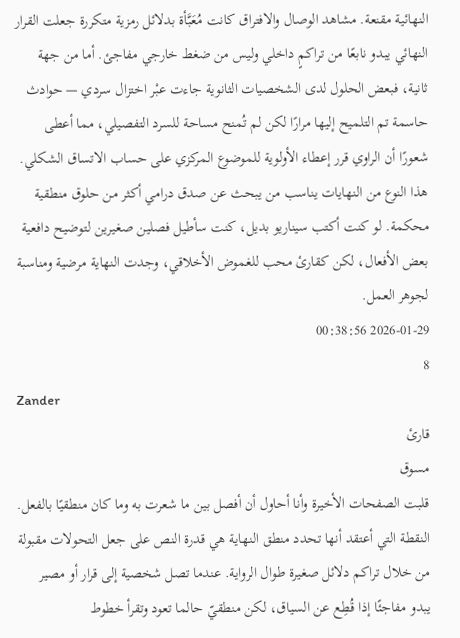النهائية مقنعة. مشاهد الوصال والافتراق كانت مُعَبَّأة بدلائل رمزية متكررة جعلت القرار النهائي يبدو نابعًا من تراكمٍ داخلي وليس من ضغط خارجي مفاجئ. أما من جهة ثانية، فبعض الحلول لدى الشخصيات الثانوية جاءت عبْر اختزال سردي — حوادث حاسمة تم التلميح إليها مرارًا لكن لم تُمنح مساحة للسرد التفصيلي، مما أعطى شعورًا أن الراوي قرر إعطاء الأولوية للموضوع المركزي على حساب الاتساق الشكلي.
هذا النوع من النهايات يناسب من يبحث عن صدق درامي أكثر من حلوق منطقية محكمة. لو كنت أكتب سيناريو بديل، كنت سأطيل فصلين صغيرين لتوضيح دافعية بعض الأفعال، لكن كقارئ محب للغموض الأخلاقي، وجدت النهاية مرضية ومناسبة لجوهر العمل.
2026-01-29 00:38:56
8
Zander
قارئ
مسوق
قلبت الصفحات الأخيرة وأنا أحاول أن أفصل بين ما شعرت به وما كان منطقيًا بالفعل.
النقطة التي أعتقد أنها تحدد منطق النهاية هي قدرة النص على جعل التحولات مقبولة من خلال تراكم دلائل صغيرة طوال الرواية. عندما تصل شخصية إلى قرار أو مصير يبدو مفاجئًا إذا قُطِع عن السياق، لكن منطقيّ حالما تعود وتقرأ خطوط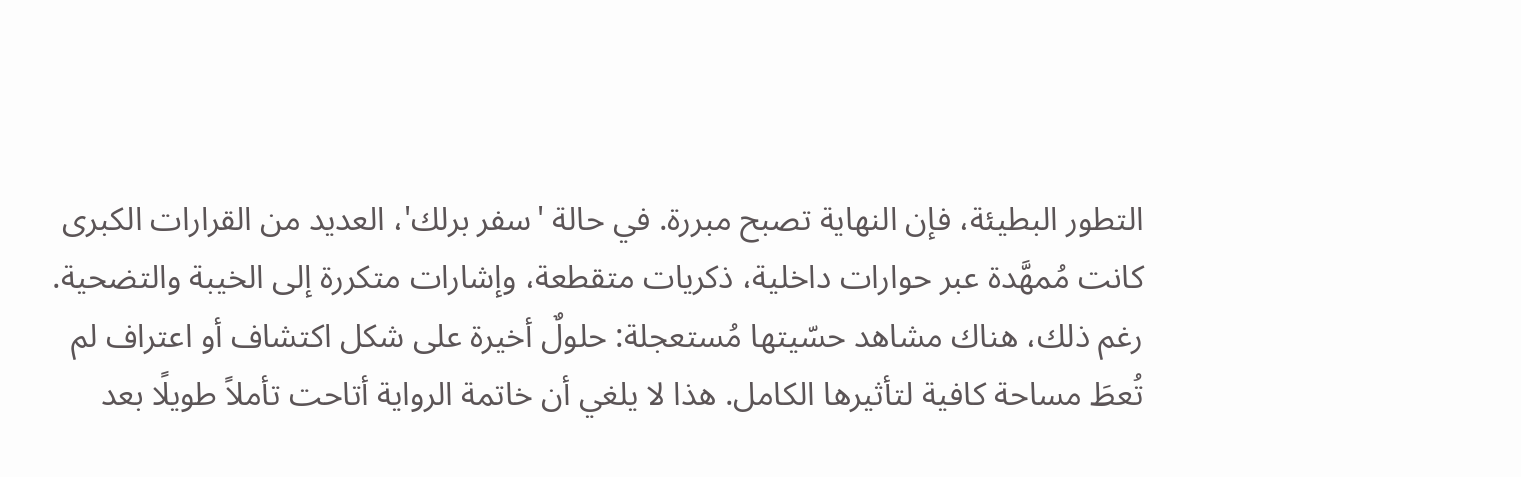التطور البطيئة، فإن النهاية تصبح مبررة. في حالة 'سفر برلك'، العديد من القرارات الكبرى كانت مُمهَّدة عبر حوارات داخلية، ذكريات متقطعة، وإشارات متكررة إلى الخيبة والتضحية.
رغم ذلك، هناك مشاهد حسّيتها مُستعجلة: حلولٌ أخيرة على شكل اكتشاف أو اعتراف لم تُعطَ مساحة كافية لتأثيرها الكامل. هذا لا يلغي أن خاتمة الرواية أتاحت تأملاً طويلًا بعد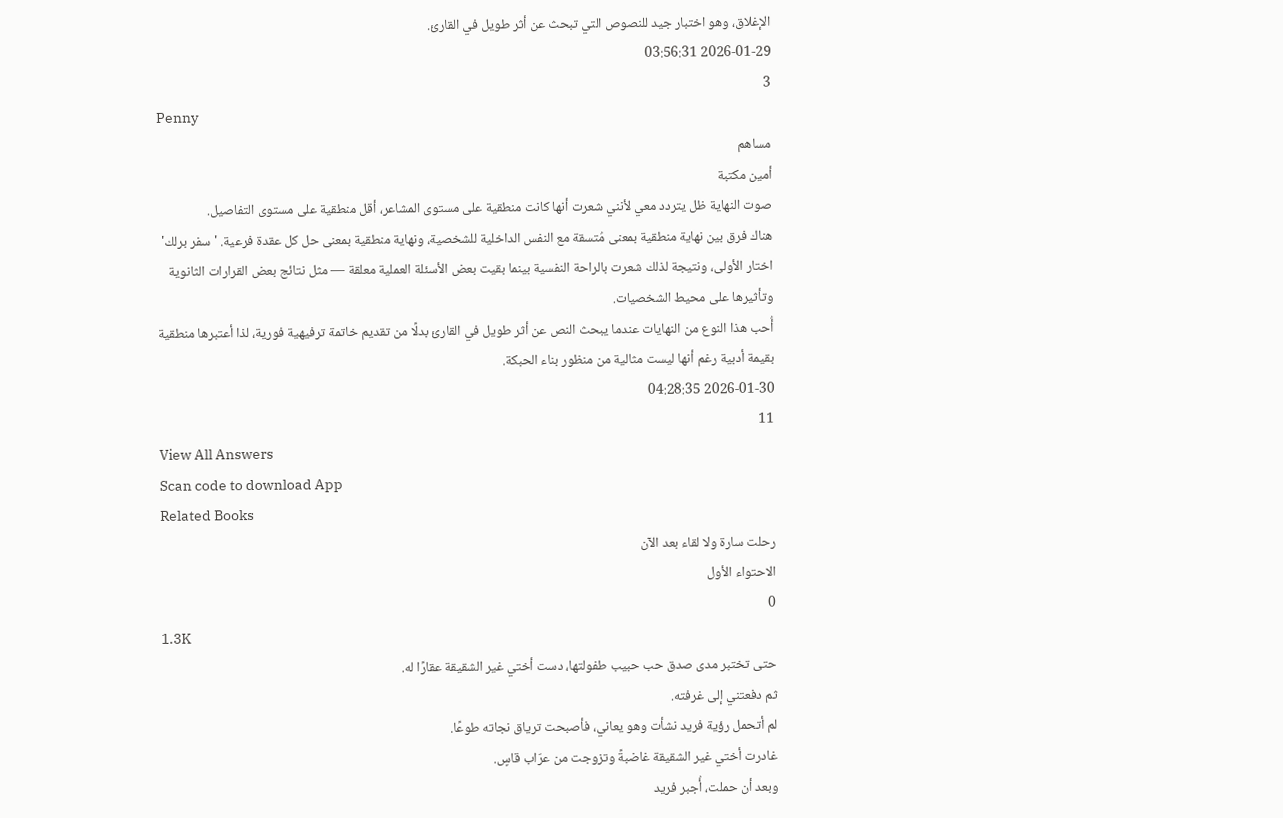الإغلاق، وهو اختبار جيد للنصوص التي تبحث عن أثر طويل في القارئ.
2026-01-29 03:56:31
3
Penny
مساهم
أمين مكتبة
صوت النهاية ظل يتردد معي لأنني شعرت أنها كانت منطقية على مستوى المشاعر، أقل منطقية على مستوى التفاصيل.
هناك فرق بين نهاية منطقية بمعنى مُتسقة مع النفس الداخلية للشخصية، ونهاية منطقية بمعنى حل كل عقدة فرعية. 'سفر برلك' اختار الأولى، ونتيجة لذلك شعرت بالراحة النفسية بينما بقيت بعض الأسئلة العملية معلقة — مثل نتائج بعض القرارات الثانوية وتأثيرها على محيط الشخصيات.
أُحب هذا النوع من النهايات عندما يبحث النص عن أثر طويل في القارئ بدلًا من تقديم خاتمة ترفيهية فورية، لذا أعتبرها منطقية بقيمة أدبية رغم أنها ليست مثالية من منظور بناء الحبكة.
2026-01-30 04:28:35
11
View All Answers
Scan code to download App
Related Books
رحلت سارة ولا لقاء بعد الآن
الاحتواء الأول
0
1.3K
حتى تختبر مدى صدق حب حبيب طفولتها، دست أختي غير الشقيقة عقارًا له.
ثم دفعتني إلى غرفته.
لم أتحمل رؤية فريد نشأت وهو يعاني، فأصبحت ترياق نجاته طوعًا.
غادرت أختي غير الشقيقة غاضبةً وتزوجت من عرّاب قاسٍ.
وبعد أن حملت، أُجبر فريد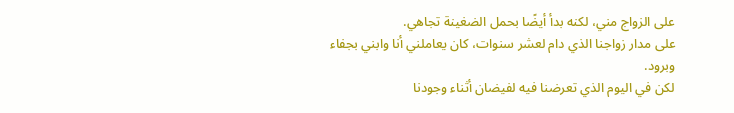على الزواج مني، لكنه بدأ أيضًا بحمل الضغينة تجاهي.
على مدار زواجنا الذي دام لعشر سنوات، كان يعاملني أنا وابني بجفاء وبرود.
لكن في اليوم الذي تعرضنا فيه لفيضان أثناء وجودنا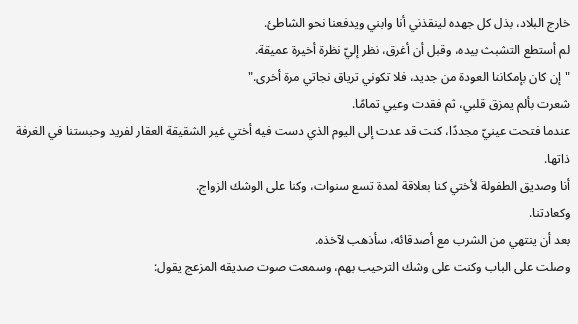خارج البلاد، بذل كل جهده لينقذني أنا وابني ويدفعنا نحو الشاطئ.
لم أستطع التشبث بيده، وقبل أن أغرق، نظر إليّ نظرة أخيرة عميقة.
"إن كان بإمكاننا العودة من جديد، فلا تكوني ترياق نجاتي مرة أخرى."
شعرت بألم يمزق قلبي، ثم فقدت وعيي تمامًا.
عندما فتحت عينيّ مجددًا، كنت قد عدت إلى اليوم الذي دست فيه أختي غير الشقيقة العقار لفريد وحبستنا في الغرفة ذاتها.
أنا وصديق الطفولة لأختي كنا بعلاقة لمدة تسع سنوات، وكنا على الوشك الزواج.
وكعادتنا.
بعد أن ينتهي من الشرب مع أصدقائه، سأذهب لآخذه.
وصلت على الباب وكنت على وشك الترحيب بهم، وسمعت صوت صديقه المزعج يقول: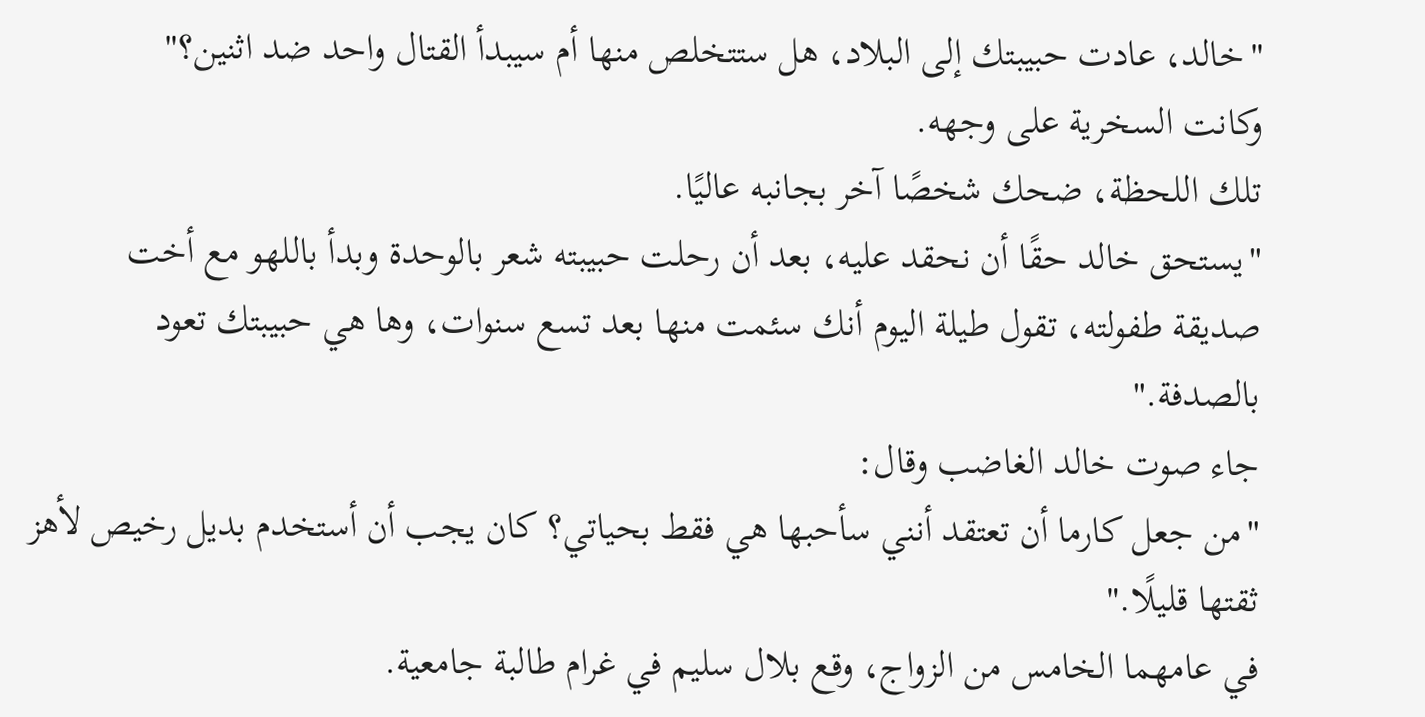"خالد، عادت حبيبتك إلى البلاد، هل ستتخلص منها أم سيبدأ القتال واحد ضد اثنين؟"
وكانت السخرية على وجهه.
تلك اللحظة، ضحك شخصًا آخر بجانبه عاليًا.
"يستحق خالد حقًا أن نحقد عليه، بعد أن رحلت حبيبته شعر بالوحدة وبدأ باللهو مع أخت صديقة طفولته، تقول طيلة اليوم أنك سئمت منها بعد تسع سنوات، وها هي حبيبتك تعود بالصدفة."
جاء صوت خالد الغاضب وقال:
"من جعل كارما أن تعتقد أنني سأحبها هي فقط بحياتي؟ كان يجب أن أستخدم بديل رخيص لأهز ثقتها قليلًا."
في عامهما الخامس من الزواج، وقع بلال سليم في غرام طالبة جامعية.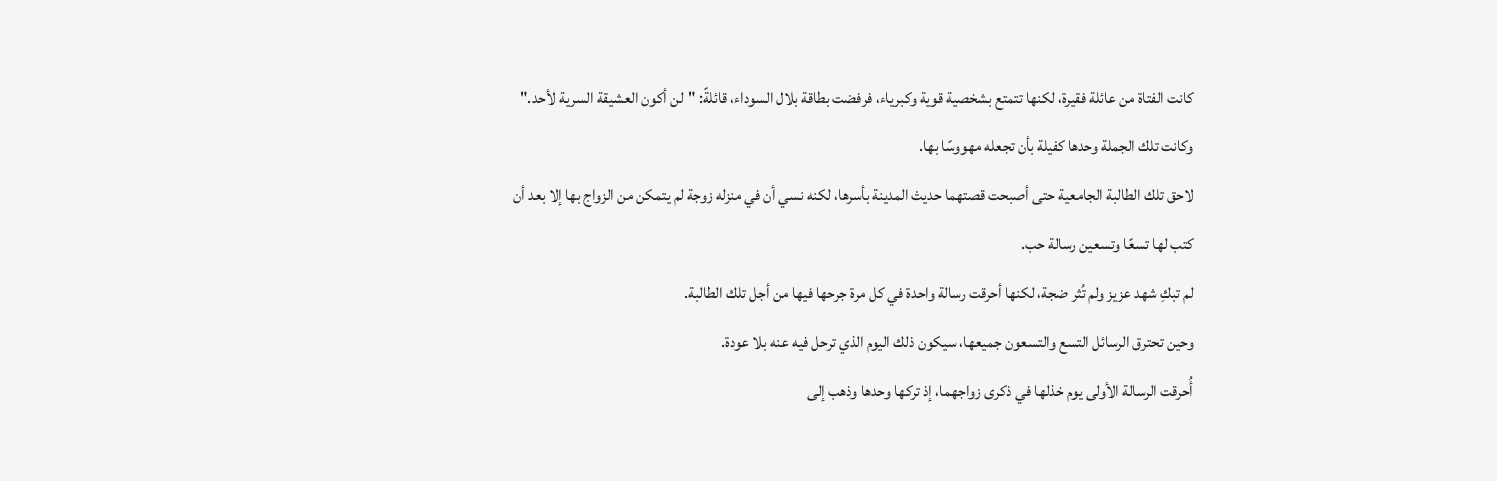كانت الفتاة من عائلة فقيرة، لكنها تتمتع بشخصية قوية وكبرياء، فرفضت بطاقة بلال السوداء، قائلةً: "لن أكون العشيقة السرية لأحد."
وكانت تلك الجملة وحدها كفيلة بأن تجعله مهووسًا بها.
لاحق تلك الطالبة الجامعية حتى أصبحت قصتهما حديث المدينة بأسرها، لكنه نسي أن في منزله زوجة لم يتمكن من الزواج بها إلا بعد أن كتب لها تسعًا وتسعين رسالة حب.
لم تبكِ شهد عزيز ولم تُثر ضجة، لكنها أحرقت رسالة واحدة في كل مرة جرحها فيها من أجل تلك الطالبة.
وحين تحترق الرسائل التسع والتسعون جميعها، سيكون ذلك اليوم الذي ترحل فيه عنه بلا عودة.
أُحرقت الرسالة الأولى يوم خذلها في ذكرى زواجهما، إذ تركها وحدها وذهب إلى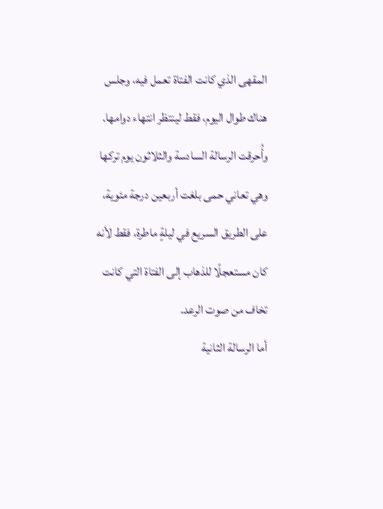المقهى الذي كانت الفتاة تعمل فيه، وجلس هناك طوال اليوم، فقط لينتظر انتهاء دوامها.
وأُحرقت الرسالة السادسة والثلاثون يوم تركها وهي تعاني حمى بلغت أربعين درجة مئوية، على الطريق السريع في ليلةٍ ماطرة، فقط لأنه كان مستعجلًا للذهاب إلى الفتاة التي كانت تخاف من صوت الرعد.
أما الرسالة الثانية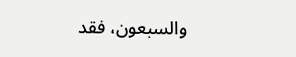والسبعون، فقد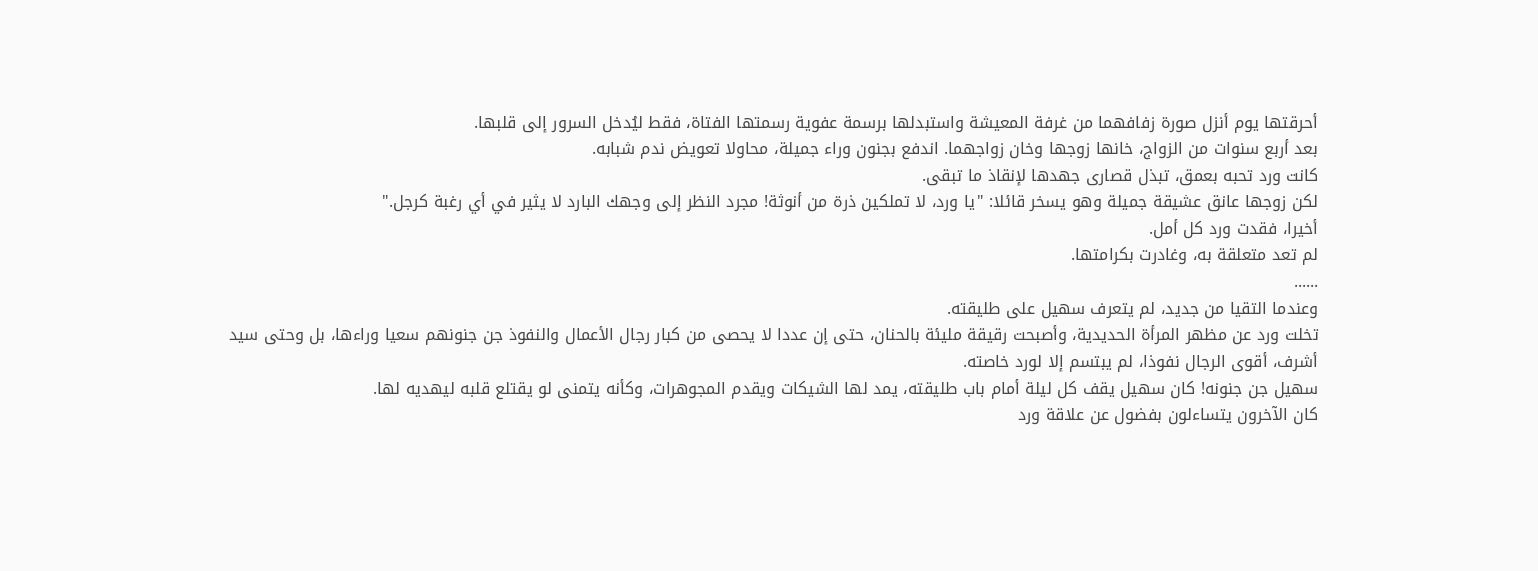أحرقتها يوم أنزل صورة زفافهما من غرفة المعيشة واستبدلها برسمة عفوية رسمتها الفتاة، فقط ليُدخل السرور إلى قلبها.
بعد أربع سنوات من الزواج، خانها زوجها وخان زواجهما. اندفع بجنون وراء جميلة، محاولا تعويض ندم شبابه.
كانت ورد تحبه بعمق، تبذل قصارى جهدها لإنقاذ ما تبقى.
لكن زوجها عانق عشيقة جميلة وهو يسخر قائلا: "يا ورد، لا تملكين ذرة من أنوثة! مجرد النظر إلى وجهك البارد لا يثير في أي رغبة كرجل."
أخيرا، فقدت ورد كل أمل.
لم تعد متعلقة به، وغادرت بكرامتها.
......
وعندما التقيا من جديد، لم يتعرف سهيل على طليقته.
تخلت ورد عن مظهر المرأة الحديدية، وأصبحت رقيقة مليئة بالحنان، حتى إن عددا لا يحصى من كبار رجال الأعمال والنفوذ جن جنونهم سعيا وراءها، بل وحتى سيد أشرف، أقوى الرجال نفوذا، لم يبتسم إلا لورد خاصته.
سهيل جن جنونه! كان سهيل يقف كل ليلة أمام باب طليقته، يمد لها الشيكات ويقدم المجوهرات، وكأنه يتمنى لو يقتلع قلبه ليهديه لها.
كان الآخرون يتساءلون بفضول عن علاقة ورد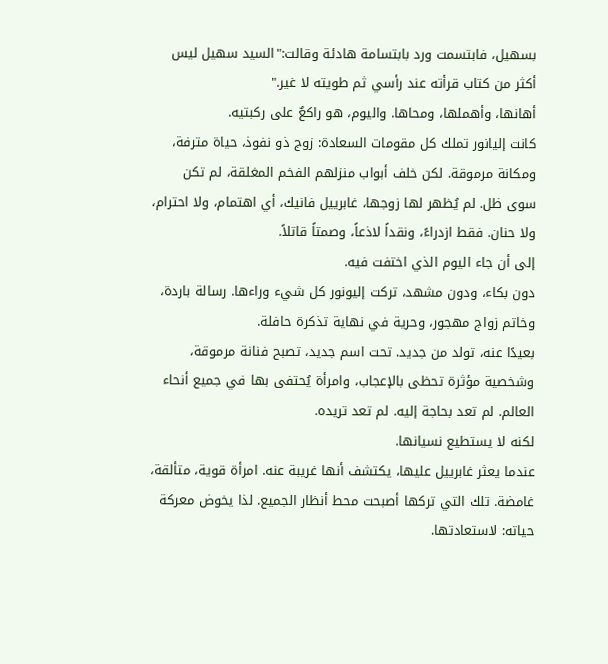بسهيل، فابتسمت ورد بابتسامة هادئة وقالت:"السيد سهيل ليس أكثر من كتاب قرأته عند رأسي ثم طويته لا غير."
أهانها، وأهملها، ومحاها. واليوم، هو راكعٌ على ركبتيه.
كانت إليانور تملك كل مقومات السعادة: زوج ذو نفوذ، حياة مترفة، ومكانة مرموقة. لكن خلف أبواب منزلهم الفخم المغلقة، لم تكن سوى ظل. لم يُظهر لها زوجها، غابرييل فانيك، أي اهتمام، ولا احترام، ولا حنان. فقط ازدراءً، ونقداً لاذعاً، وصمتاً قاتلاً.
إلى أن جاء اليوم الذي اختفت فيه.
دون بكاء، ودون مشهد، تركت إليونور كل شيء وراءها. رسالة باردة، وخاتم زواج مهجور، وحرية في نهاية تذكرة حافلة.
بعيدًا عنه، تولد من جديد. تحت اسم جديد، تصبح فنانة مرموقة، وشخصية مؤثرة تحظى بالإعجاب، وامرأة يُحتفى بها في جميع أنحاء العالم. لم تعد بحاجة إليه. لم تعد تريده.
لكنه لا يستطيع نسيانها.
عندما يعثر غابرييل عليها، يكتشف أنها غريبة عنه. امرأة قوية، متألقة، غامضة. تلك التي تركها أصبحت محط أنظار الجميع. لذا يخوض معركة حياته: لاستعادتها.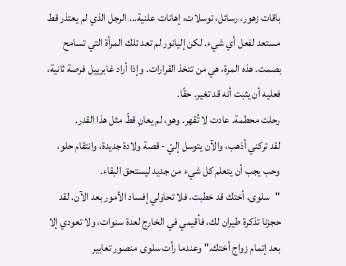باقات زهور، رسائل، توسلات، إهانات علنية... الرجل الذي لم يعتذر قط مستعد لفعل أي شيء. لكن إليانور لم تعد تلك المرأة التي تسامح بصمت. هذه المرة، هي من تتخذ القرارات. وإذا أراد غابرييل فرصة ثانية، فعليه أن يثبت أنه قد تغير. حقًا.
رحلت محطمة. عادت لا تُقهر. وهو، لم يعانِ قطّ مثل هذا القدر.
لقد تركني أذهب، والآن يتوسل إليّ - قصة ولادة جديدة، وانتقام حلو، وحب يجب أن يتعلم كل شيء من جديد ليستحق البقاء.
"سلوى، أختك قد خطبت، فلا تحاولي إفساد الأمور بعد الآن. لقد حجزنا تذكرة طيران لك، فأقيمي في الخارج لعدة سنوات، ولا تعودي إلا بعد إتمام زواج أختك." وعندما رأت سلوى منصور تعابير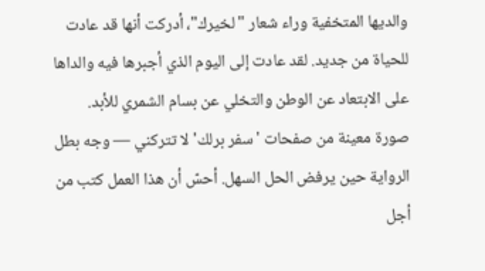والديها المتخفية وراء شعار "لخيرك"، أدركت أنها قد عادت للحياة من جديد. لقد عادت إلى اليوم الذي أجبرها فيه والداها على الابتعاد عن الوطن والتخلي عن بسام الشمري للأبد.
صورة معينة من صفحات 'سفر برلك' لا تتركني — وجه بطل الرواية حين يرفض الحل السهل. أحسّ أن هذا العمل كتب من أجل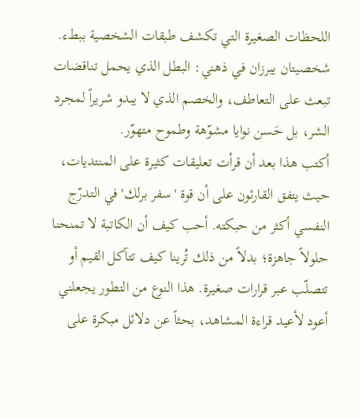اللحظات الصغيرة التي تكشف طبقات الشخصية ببطء. شخصيتان يبرزان في ذهني: البطل الذي يحمل تناقضات تبعث على التعاطف، والخصم الذي لا يبدو شريراً لمجرد الشر، بل حَسن نوايا مشوّهة وطموح متهوّر.
أكتب هذا بعد أن قرأت تعليقات كثيرة على المنتديات، حيث يتفق القارئون على أن قوة 'سفر برلك' في التدرّج النفسي أكثر من حبكته. أحب كيف أن الكاتبة لا تمنحنا حلولاً جاهزة؛ بدلاً من ذلك تُرينا كيف تتآكل القيم أو تتصلّب عبر قرارات صغيرة. هذا النوع من التطور يجعلني أعود لأعيد قراءة المشاهد، بحثاً عن دلائل مبكرة على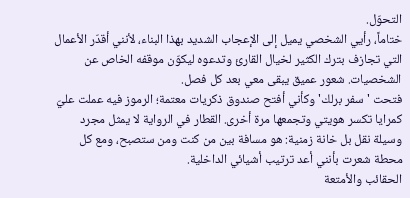التحوّل.
ختاماً، رأيي الشخصي يميل إلى الإعجاب الشديد بهذا البناء، لأنني أقدّر الأعمال التي تجازف بترك الكثير لخيال القارئ وتدعوه ليكوّن موقفه الخاص عن الشخصيات. شعور عميق يبقى معي بعد كل فصل.
فتحت 'سفر برلك' وكأني أفتح صندوق ذكريات معتمة؛ الرموز فيه عملت عليّ كمرايا تكسر هويتي وتجمعها مرة أخرى. القطار في الرواية لا يمثل مجرد وسيلة نقل بل خانة زمنية: هو مسافة بين من كنت ومن ستصبح، ومع كل محطة شعرت بأنني أعد ترتيب أشيائي الداخلية.
الحقائب والأمتعة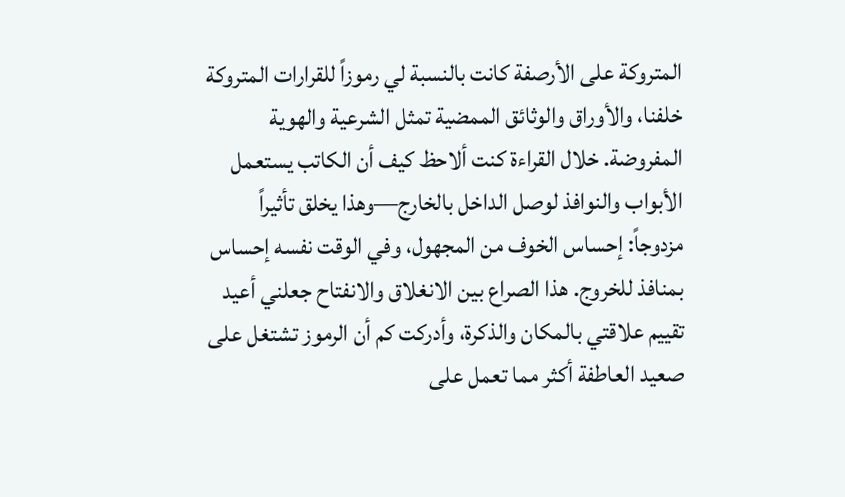المتروكة على الأرصفة كانت بالنسبة لي رموزاً للقرارات المتروكة خلفنا، والأوراق والوثائق الممضية تمثل الشرعية والهوية المفروضة. خلال القراءة كنت ألاحظ كيف أن الكاتب يستعمل الأبواب والنوافذ لوصل الداخل بالخارج—وهذا يخلق تأثيراً مزدوجاً: إحساس الخوف من المجهول، وفي الوقت نفسه إحساس بمنافذ للخروج. هذا الصراع بين الانغلاق والانفتاح جعلني أعيد تقييم علاقتي بالمكان والذكرة، وأدركت كم أن الرموز تشتغل على صعيد العاطفة أكثر مما تعمل على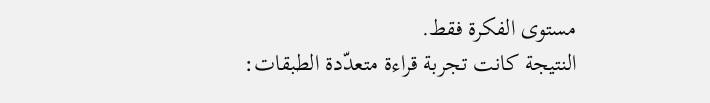مستوى الفكرة فقط.
النتيجة كانت تجربة قراءة متعدّدة الطبقات: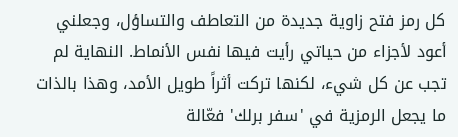كل رمز فتح زاوية جديدة من التعاطف والتساؤل، وجعلني أعود لأجزاء من حياتي رأيت فيها نفس الأنماط. النهاية لم تجب عن كل شيء، لكنها تركت أثراً طويل الأمد، وهذا بالذات ما يجعل الرمزية في 'سفر برلك' فعّالة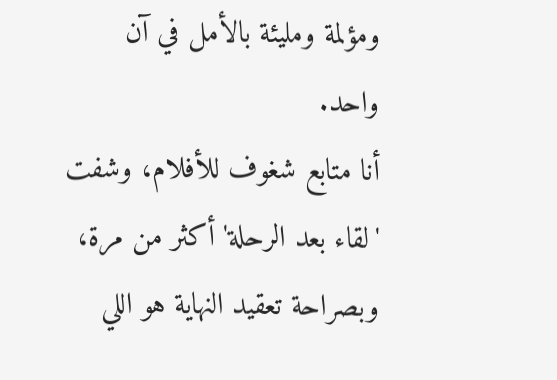ومؤلمة ومليئة بالأمل في آن واحد.
أنا متابع شغوف للأفلام، وشفت 'لقاء بعد الرحلة' أكثر من مرة، وبصراحة تعقيد النهاية هو اللي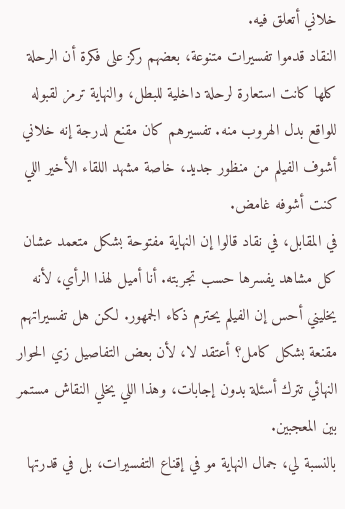خلاني أتعلق فيه.
النقاد قدموا تفسيرات متنوعة، بعضهم ركز على فكرة أن الرحلة كلها كانت استعارة لرحلة داخلية للبطل، والنهاية ترمز لقبوله للواقع بدل الهروب منه. تفسيرهم كان مقنع لدرجة إنه خلاني أشوف الفيلم من منظور جديد، خاصة مشهد اللقاء الأخير اللي كنت أشوفه غامض.
في المقابل، في نقاد قالوا إن النهاية مفتوحة بشكل متعمد عشان كل مشاهد يفسرها حسب تجربته. أنا أميل لهذا الرأي، لأنه يخليني أحس إن الفيلم يحترم ذكاء الجمهور. لكن هل تفسيراتهم مقنعة بشكل كامل؟ أعتقد لا، لأن بعض التفاصيل زي الحوار النهائي تترك أسئلة بدون إجابات، وهذا اللي يخلي النقاش مستمر بين المعجبين.
بالنسبة لي، جمال النهاية مو في إقناع التفسيرات، بل في قدرتها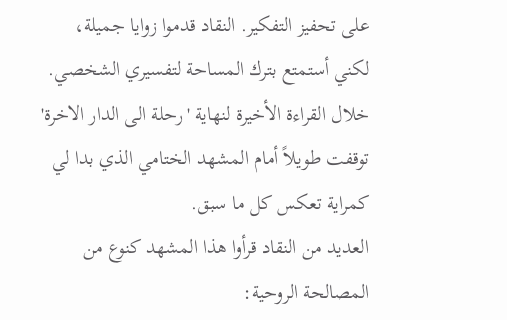على تحفيز التفكير. النقاد قدموا زوايا جميلة، لكني أستمتع بترك المساحة لتفسيري الشخصي.
خلال القراءة الأخيرة لنهاية 'رحلة الى الدار الاخرة' توقفت طويلاً أمام المشهد الختامي الذي بدا لي كمراية تعكس كل ما سبق.
العديد من النقاد قرأوا هذا المشهد كنوع من المصالحة الروحية: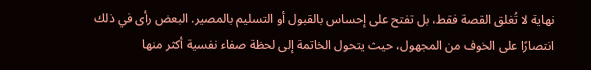نهاية لا تُغلق القصة فقط، بل تفتح على إحساس بالقبول أو التسليم بالمصير. البعض رأى في ذلك انتصارًا على الخوف من المجهول، حيث يتحول الخاتمة إلى لحظة صفاء نفسية أكثر منها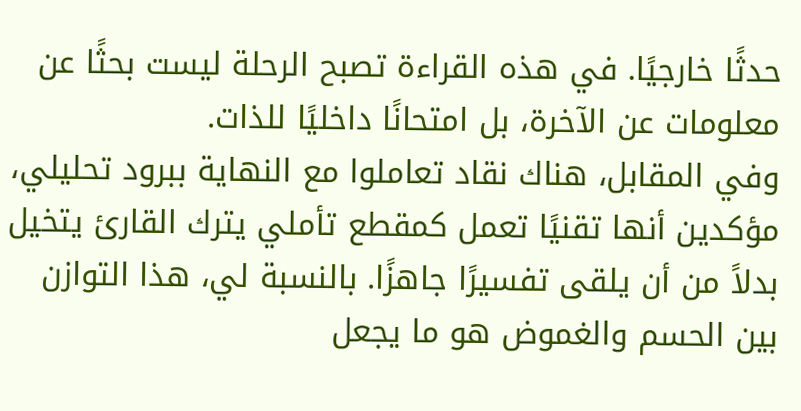حدثًا خارجيًا. في هذه القراءة تصبح الرحلة ليست بحثًا عن معلومات عن الآخرة، بل امتحانًا داخليًا للذات.
وفي المقابل، هناك نقاد تعاملوا مع النهاية ببرود تحليلي، مؤكدين أنها تقنيًا تعمل كمقطع تأملي يترك القارئ يتخيل بدلاً من أن يلقى تفسيرًا جاهزًا. بالنسبة لي، هذا التوازن بين الحسم والغموض هو ما يجعل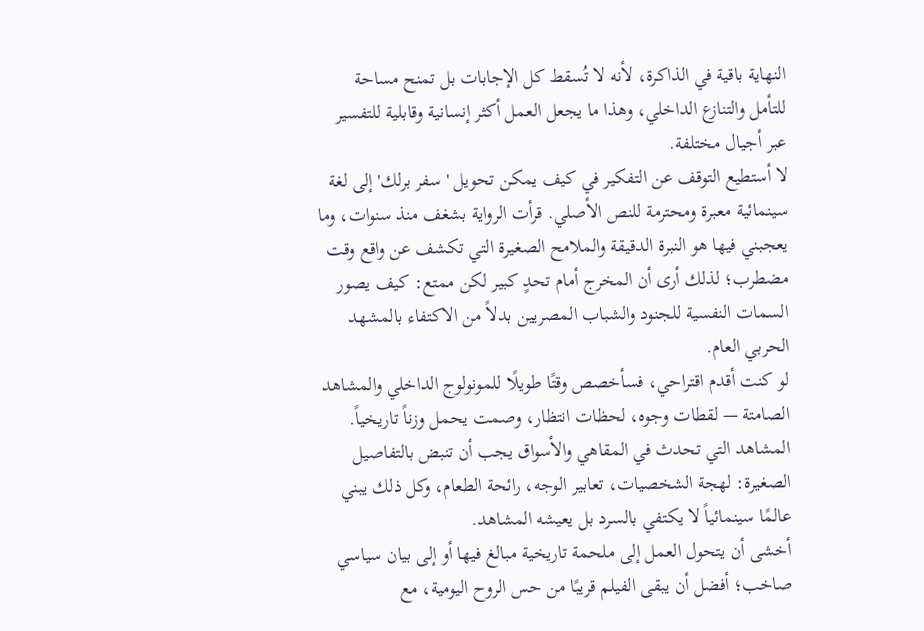النهاية باقية في الذاكرة، لأنه لا تُسقط كل الإجابات بل تمنح مساحة للتأمل والتنازع الداخلي، وهذا ما يجعل العمل أكثر إنسانية وقابلية للتفسير عبر أجيال مختلفة.
لا أستطيع التوقف عن التفكير في كيف يمكن تحويل 'سفر برلك' إلى لغة سينمائية معبرة ومحترمة للنص الأصلي. قرأت الرواية بشغف منذ سنوات، وما يعجبني فيها هو النبرة الدقيقة والملامح الصغيرة التي تكشف عن واقع وقت مضطرب؛ لذلك أرى أن المخرج أمام تحدٍ كبير لكن ممتع: كيف يصور السمات النفسية للجنود والشباب المصريين بدلاً من الاكتفاء بالمشهد الحربي العام.
لو كنت أقدم اقتراحي، فسأخصص وقتًا طويلًا للمونولوج الداخلي والمشاهد الصامتة — لقطات وجوه، لحظات انتظار، وصمت يحمل وزناً تاريخياً. المشاهد التي تحدث في المقاهي والأسواق يجب أن تنبض بالتفاصيل الصغيرة: لهجة الشخصيات، تعابير الوجه، رائحة الطعام، وكل ذلك يبني عالمًا سينمائياً لا يكتفي بالسرد بل يعيشه المشاهد.
أخشى أن يتحول العمل إلى ملحمة تاريخية مبالغ فيها أو إلى بيان سياسي صاخب؛ أفضل أن يبقى الفيلم قريبًا من حس الروح اليومية، مع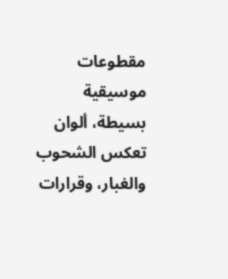مقطوعات موسيقية بسيطة، ألوان تعكس الشحوب والغبار، وقرارات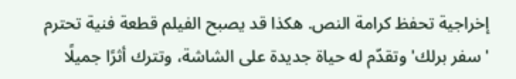إخراجية تحفظ كرامة النص. هكذا قد يصبح الفيلم قطعة فنية تحترم 'سفر برلك' وتقدّم له حياة جديدة على الشاشة، وتترك أثرًا جميلًا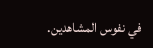في نفوس المشاهدين.